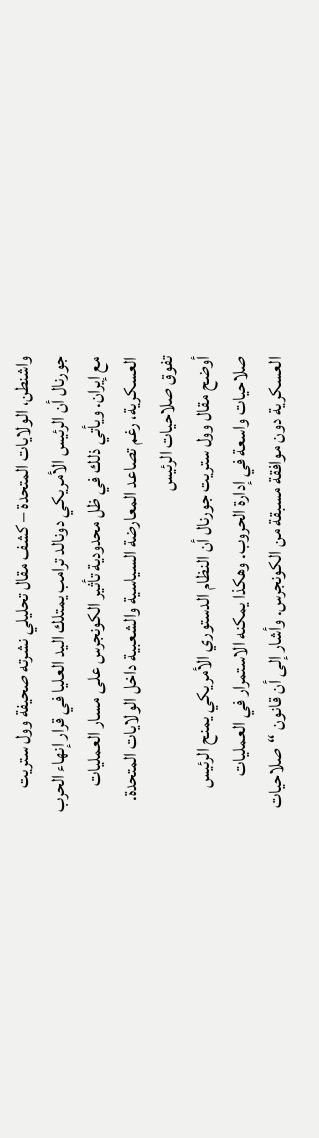واشنطن، الولايات المتحدة – كشف مقال تحليلي نشرته صحيفة وول ستريت جورنال أن الرئيس الأمريكي دونالد ترامب يمتلك اليد العليا في قرار إنهاء الحرب مع إيران. ويأتي ذلك في ظل محدودية تأثير الكونجرس على مسار العمليات العسكرية، رغم تصاعد المعارضة السياسية والشعبية داخل الولايات المتحدة.
تفوق صلاحيات الرئيس
أوضح مقال وول ستريت جورنال أن النظام الدستوري الأمريكي يمنح الرئيس صلاحيات واسعة في إدارة الحروب. وهكذا يمكنه الاستمرار في العمليات العسكرية دون موافقة مسبقة من الكونجرس. وأشار إلى أن قانون “صلاحيات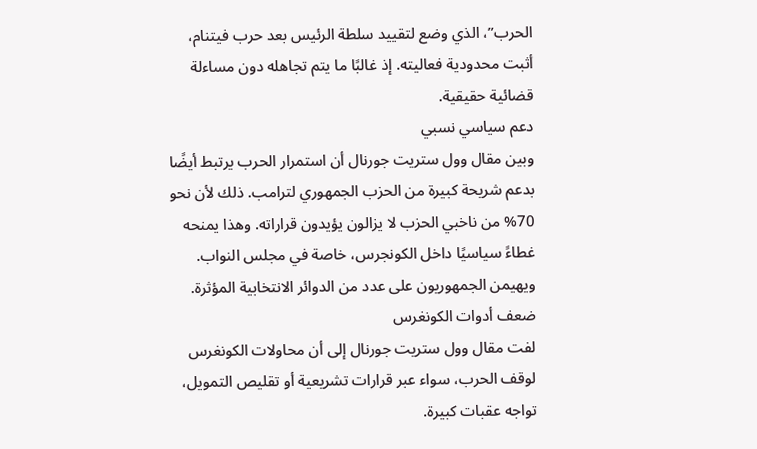الحرب”، الذي وضع لتقييد سلطة الرئيس بعد حرب فيتنام، أثبت محدودية فعاليته. إذ غالبًا ما يتم تجاهله دون مساءلة قضائية حقيقية.
دعم سياسي نسبي
وبين مقال وول ستريت جورنال أن استمرار الحرب يرتبط أيضًا بدعم شريحة كبيرة من الحزب الجمهوري لترامب. ذلك لأن نحو 70% من ناخبي الحزب لا يزالون يؤيدون قراراته. وهذا يمنحه غطاءً سياسيًا داخل الكونجرس، خاصة في مجلس النواب. ويهيمن الجمهوريون على عدد من الدوائر الانتخابية المؤثرة.
ضعف أدوات الكونغرس
لفت مقال وول ستريت جورنال إلى أن محاولات الكونغرس لوقف الحرب، سواء عبر قرارات تشريعية أو تقليص التمويل، تواجه عقبات كبيرة.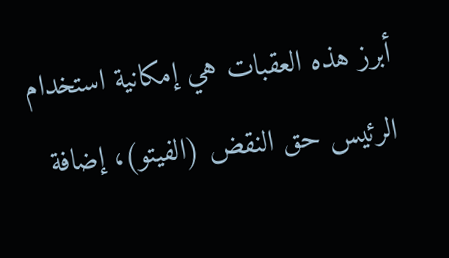أبرز هذه العقبات هي إمكانية استخدام الرئيس حق النقض (الفيتو)، إضافة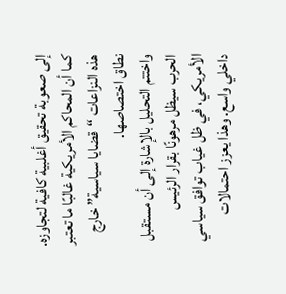إلى صعوبة تحقيق أغلبية كافية لتجاوزه. كما أن المحاكم الأمريكية غالبًا ما تعتبر هذه النزاعات “قضايا سياسية” خارج نطاق اختصاصها.
واختتم التحليل بالإشارة إلى أن مستقبل الحرب سيظل مرهونًا بقرار الرئيس الأمريكي، في ظل غياب توافق سياسي داخلي واسع. وهذا يعزز احتمالات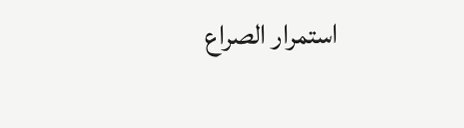استمرار الصراع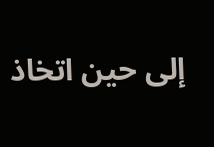إلى حين اتخاذ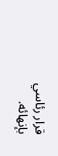قرار رئاسي بإنهائه.